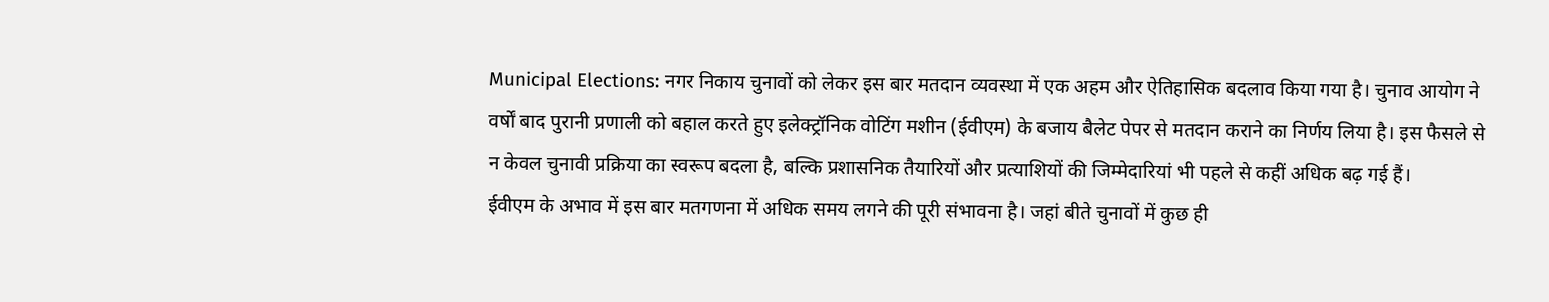Municipal Elections: नगर निकाय चुनावों को लेकर इस बार मतदान व्यवस्था में एक अहम और ऐतिहासिक बदलाव किया गया है। चुनाव आयोग ने वर्षों बाद पुरानी प्रणाली को बहाल करते हुए इलेक्ट्रॉनिक वोटिंग मशीन (ईवीएम) के बजाय बैलेट पेपर से मतदान कराने का निर्णय लिया है। इस फैसले से न केवल चुनावी प्रक्रिया का स्वरूप बदला है, बल्कि प्रशासनिक तैयारियों और प्रत्याशियों की जिम्मेदारियां भी पहले से कहीं अधिक बढ़ गई हैं।
ईवीएम के अभाव में इस बार मतगणना में अधिक समय लगने की पूरी संभावना है। जहां बीते चुनावों में कुछ ही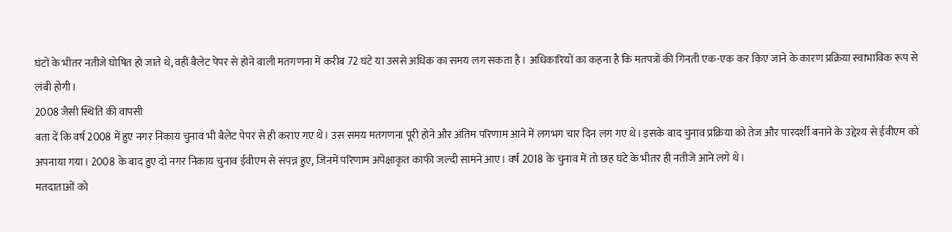घंटों के भीतर नतीजे घोषित हो जाते थे, वहीं बैलेट पेपर से होने वाली मतगणना में करीब 72 घंटे या उससे अधिक का समय लग सकता है। अधिकारियों का कहना है कि मतपत्रों की गिनती एक-एक कर किए जाने के कारण प्रक्रिया स्वाभाविक रूप से लंबी होगी।
2008 जैसी स्थिति की वापसी
बता दें कि वर्ष 2008 में हुए नगर निकाय चुनाव भी बैलेट पेपर से ही कराए गए थे। उस समय मतगणना पूरी होने और अंतिम परिणाम आने में लगभग चार दिन लग गए थे। इसके बाद चुनाव प्रक्रिया को तेज और पारदर्शी बनाने के उद्देश्य से ईवीएम को अपनाया गया। 2008 के बाद हुए दो नगर निकाय चुनाव ईवीएम से संपन्न हुए, जिनमें परिणाम अपेक्षाकृत काफी जल्दी सामने आए। वर्ष 2018 के चुनाव में तो छह घंटे के भीतर ही नतीजे आने लगे थे।
मतदाताओं को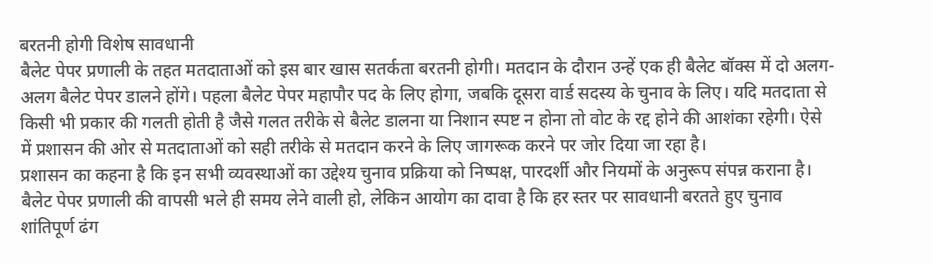बरतनी होगी विशेष सावधानी
बैलेट पेपर प्रणाली के तहत मतदाताओं को इस बार खास सतर्कता बरतनी होगी। मतदान के दौरान उन्हें एक ही बैलेट बॉक्स में दो अलग-अलग बैलेट पेपर डालने होंगे। पहला बैलेट पेपर महापौर पद के लिए होगा, जबकि दूसरा वार्ड सदस्य के चुनाव के लिए। यदि मतदाता से किसी भी प्रकार की गलती होती है जैसे गलत तरीके से बैलेट डालना या निशान स्पष्ट न होना तो वोट के रद्द होने की आशंका रहेगी। ऐसे में प्रशासन की ओर से मतदाताओं को सही तरीके से मतदान करने के लिए जागरूक करने पर जोर दिया जा रहा है।
प्रशासन का कहना है कि इन सभी व्यवस्थाओं का उद्देश्य चुनाव प्रक्रिया को निष्पक्ष, पारदर्शी और नियमों के अनुरूप संपन्न कराना है। बैलेट पेपर प्रणाली की वापसी भले ही समय लेने वाली हो, लेकिन आयोग का दावा है कि हर स्तर पर सावधानी बरतते हुए चुनाव शांतिपूर्ण ढंग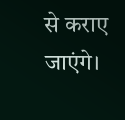से कराए जाएंगे।